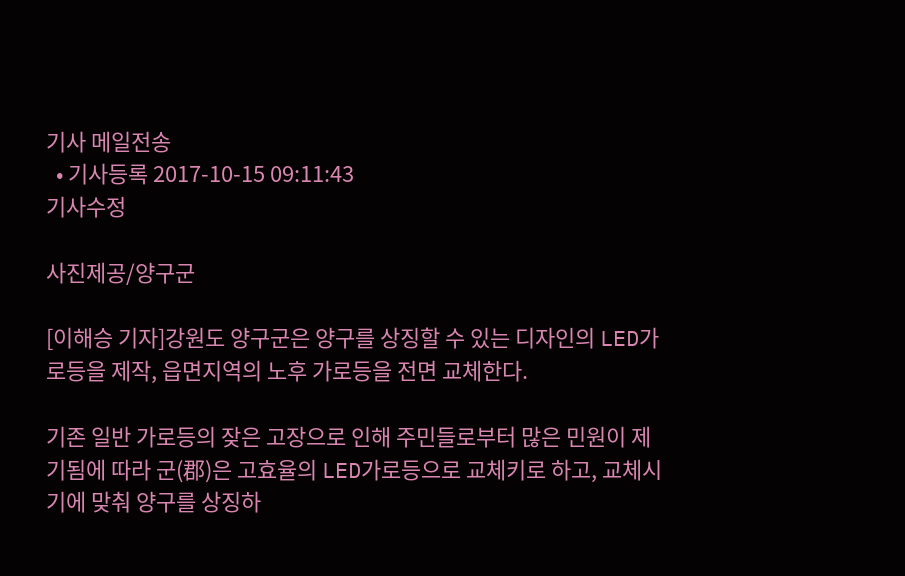기사 메일전송
  • 기사등록 2017-10-15 09:11:43
기사수정

사진제공/양구군

[이해승 기자]강원도 양구군은 양구를 상징할 수 있는 디자인의 LED가로등을 제작, 읍면지역의 노후 가로등을 전면 교체한다.

기존 일반 가로등의 잦은 고장으로 인해 주민들로부터 많은 민원이 제기됨에 따라 군(郡)은 고효율의 LED가로등으로 교체키로 하고, 교체시기에 맞춰 양구를 상징하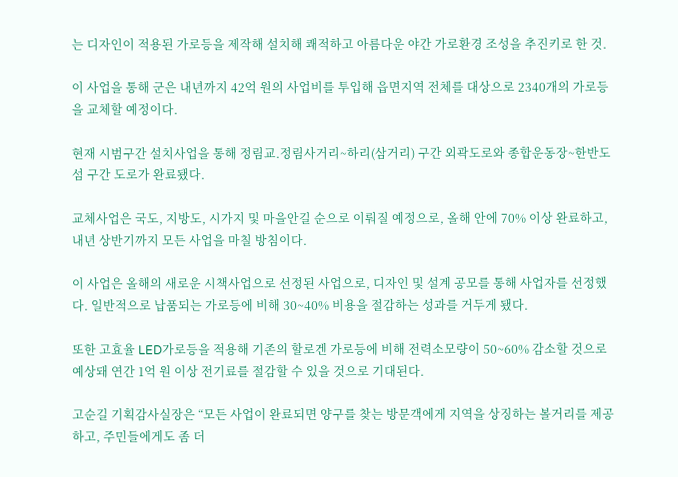는 디자인이 적용된 가로등을 제작해 설치해 쾌적하고 아름다운 야간 가로환경 조성을 추진키로 한 것.

이 사업을 통해 군은 내년까지 42억 원의 사업비를 투입해 읍면지역 전체를 대상으로 2340개의 가로등을 교체할 예정이다.

현재 시범구간 설치사업을 통해 정림교.정림사거리~하리(삼거리) 구간 외곽도로와 종합운동장~한반도섬 구간 도로가 완료됐다.

교체사업은 국도, 지방도, 시가지 및 마을안길 순으로 이뤄질 예정으로, 올해 안에 70% 이상 완료하고, 내년 상반기까지 모든 사업을 마칠 방침이다.

이 사업은 올해의 새로운 시책사업으로 선정된 사업으로, 디자인 및 설계 공모를 통해 사업자를 선정했다. 일반적으로 납품되는 가로등에 비해 30~40% 비용을 절감하는 성과를 거두게 됐다.

또한 고효율 LED가로등을 적용해 기존의 할로겐 가로등에 비해 전력소모량이 50~60% 감소할 것으로 예상돼 연간 1억 원 이상 전기료를 절감할 수 있을 것으로 기대된다.

고순길 기획감사실장은 “모든 사업이 완료되면 양구를 찾는 방문객에게 지역을 상징하는 볼거리를 제공하고, 주민들에게도 좀 더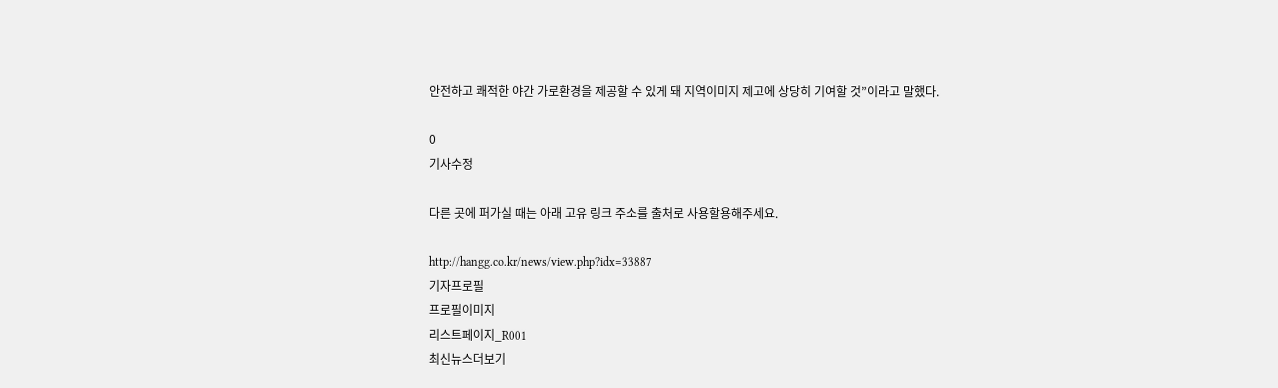안전하고 쾌적한 야간 가로환경을 제공할 수 있게 돼 지역이미지 제고에 상당히 기여할 것”이라고 말했다.

0
기사수정

다른 곳에 퍼가실 때는 아래 고유 링크 주소를 출처로 사용할용해주세요.

http://hangg.co.kr/news/view.php?idx=33887
기자프로필
프로필이미지
리스트페이지_R001
최신뉴스더보기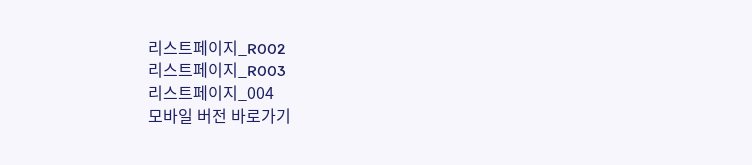리스트페이지_R002
리스트페이지_R003
리스트페이지_004
모바일 버전 바로가기